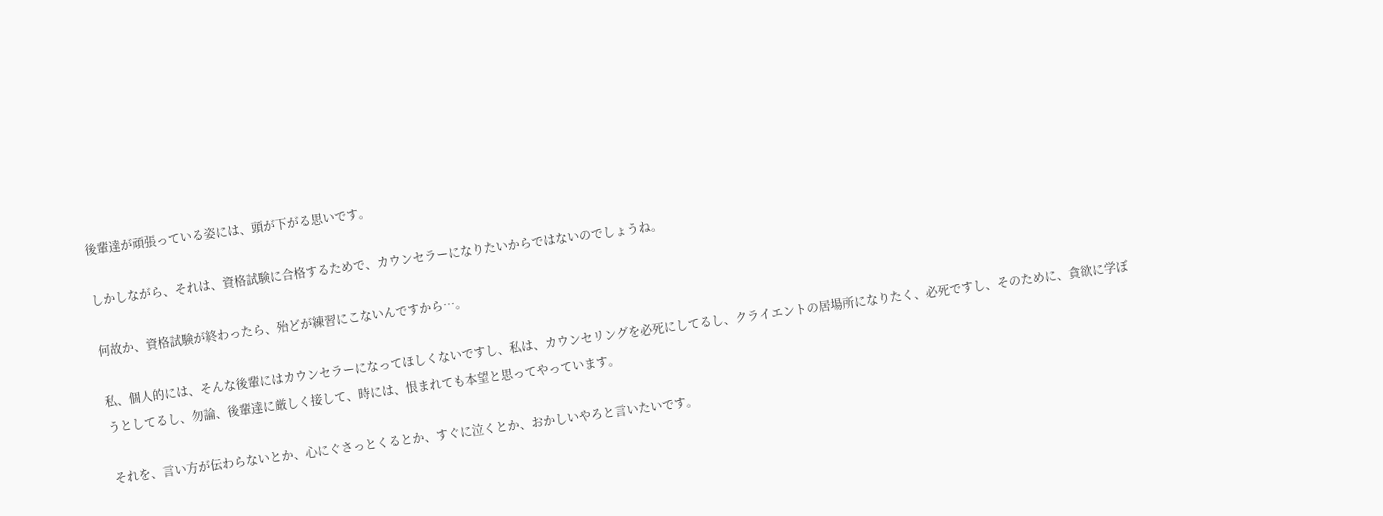後輩達が頑張っている姿には、頭が下がる思いです。

しかしながら、それは、資格試験に合格するためで、カウンセラーになりたいからではないのでしょうね。

何故か、資格試験が終わったら、殆どが練習にこないんですから…。

私、個人的には、そんな後輩にはカウンセラーになってほしくないですし、私は、カウンセリングを必死にしてるし、クライエントの居場所になりたく、必死ですし、そのために、貪欲に学ぼうとしてるし、勿論、後輩達に厳しく接して、時には、恨まれても本望と思ってやっています。

それを、言い方が伝わらないとか、心にぐさっとくるとか、すぐに泣くとか、おかしいやろと言いたいです。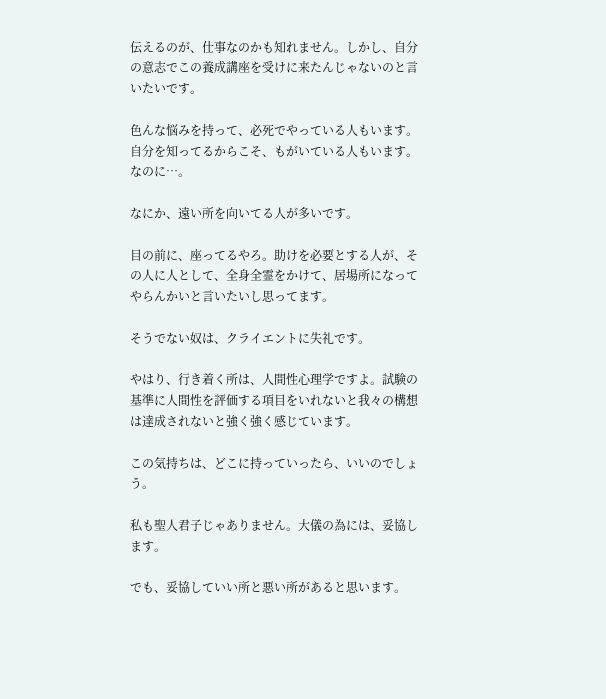伝えるのが、仕事なのかも知れません。しかし、自分の意志でこの養成講座を受けに来たんじゃないのと言いたいです。

色んな悩みを持って、必死でやっている人もいます。自分を知ってるからこそ、もがいている人もいます。なのに…。

なにか、遠い所を向いてる人が多いです。

目の前に、座ってるやろ。助けを必要とする人が、その人に人として、全身全霊をかけて、居場所になってやらんかいと言いたいし思ってます。

そうでない奴は、クライエントに失礼です。

やはり、行き着く所は、人間性心理学ですよ。試験の基準に人間性を評価する項目をいれないと我々の構想は達成されないと強く強く感じています。

この気持ちは、どこに持っていったら、いいのでしょう。

私も聖人君子じゃありません。大儀の為には、妥協します。

でも、妥協していい所と悪い所があると思います。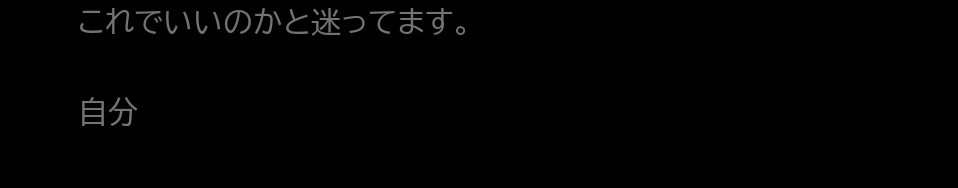これでいいのかと迷ってます。

自分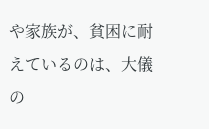や家族が、貧困に耐えているのは、大儀の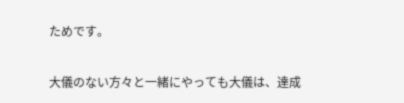ためです。

大儀のない方々と一緒にやっても大儀は、達成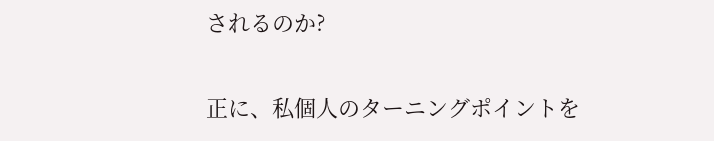されるのか?

正に、私個人のターニングポイントを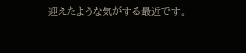迎えたような気がする最近です。